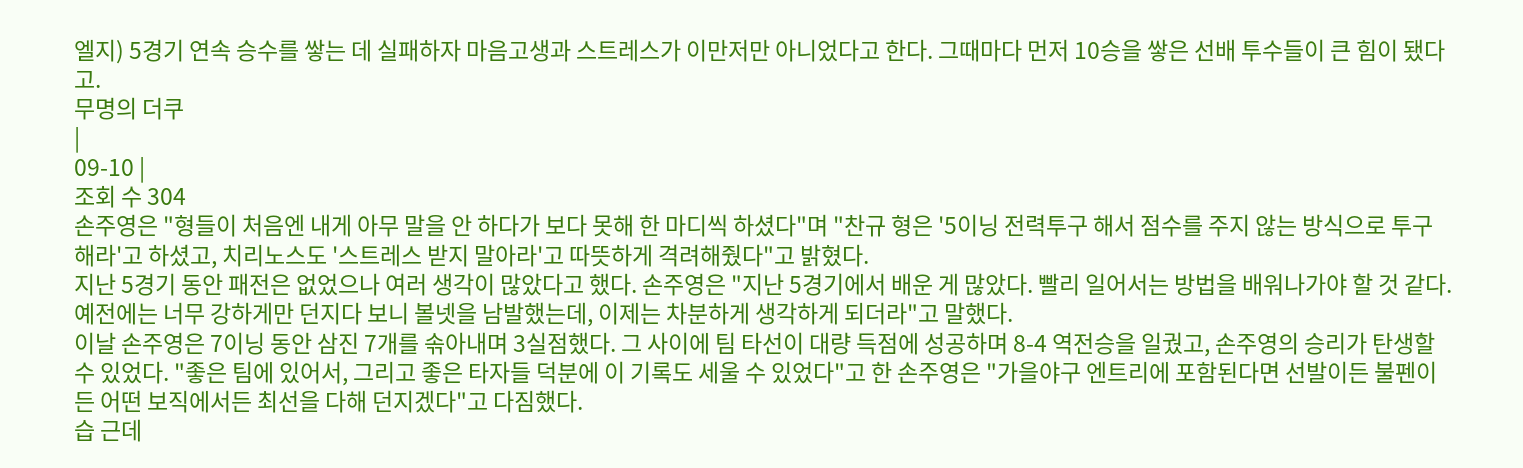엘지) 5경기 연속 승수를 쌓는 데 실패하자 마음고생과 스트레스가 이만저만 아니었다고 한다. 그때마다 먼저 10승을 쌓은 선배 투수들이 큰 힘이 됐다고.
무명의 더쿠
|
09-10 |
조회 수 304
손주영은 "형들이 처음엔 내게 아무 말을 안 하다가 보다 못해 한 마디씩 하셨다"며 "찬규 형은 '5이닝 전력투구 해서 점수를 주지 않는 방식으로 투구해라'고 하셨고, 치리노스도 '스트레스 받지 말아라'고 따뜻하게 격려해줬다"고 밝혔다.
지난 5경기 동안 패전은 없었으나 여러 생각이 많았다고 했다. 손주영은 "지난 5경기에서 배운 게 많았다. 빨리 일어서는 방법을 배워나가야 할 것 같다. 예전에는 너무 강하게만 던지다 보니 볼넷을 남발했는데, 이제는 차분하게 생각하게 되더라"고 말했다.
이날 손주영은 7이닝 동안 삼진 7개를 솎아내며 3실점했다. 그 사이에 팀 타선이 대량 득점에 성공하며 8-4 역전승을 일궜고, 손주영의 승리가 탄생할 수 있었다. "좋은 팀에 있어서, 그리고 좋은 타자들 덕분에 이 기록도 세울 수 있었다"고 한 손주영은 "가을야구 엔트리에 포함된다면 선발이든 불펜이든 어떤 보직에서든 최선을 다해 던지겠다"고 다짐했다.
습 근데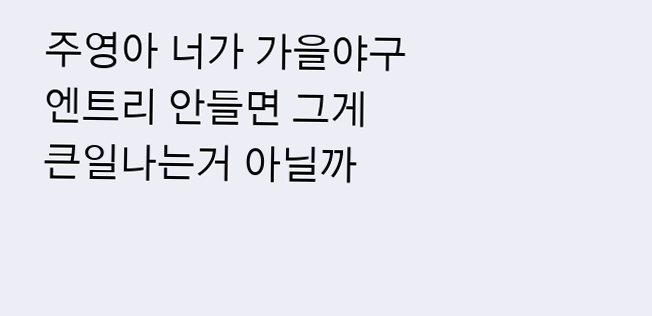주영아 너가 가을야구 엔트리 안들면 그게 큰일나는거 아닐까